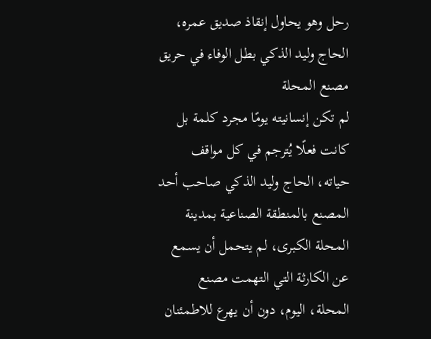رحل وهو يحاول إنقاذ صديق عمره، الحاج وليد الذكي بطل الوفاء في حريق مصنع المحلة
لم تكن إنسانيته يومًا مجرد كلمة بل كانت فعلًا يُترجم في كل مواقف حياته، الحاج وليد الذكي صاحب أحد المصنع بالمنطقة الصناعية بمدينة المحلة الكبرى، لم يتحمل أن يسمع عن الكارثة التي التهمت مصنع المحلة، اليوم، دون أن يهرع للاطمئنان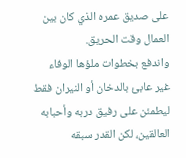على صديق عمره الذي كان بين العمال وقت الحريق.
واندفع بخطوات ملؤها الوفاء غير عابئ بالدخان أو النيران فقط ليطمئن على رفيق دربه وأحبابه العالقين، لكن القدر سبقه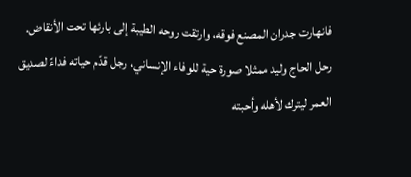فانهارت جدران المصنع فوقه، وارتقت روحه الطيبة إلى بارئها تحت الأنقاض.
رحل الحاج وليد ممثلا صورة حية للوفاء الإنساني، رجل قدّم حياته فداءً لصديق العمر ليترك لأهله وأحبته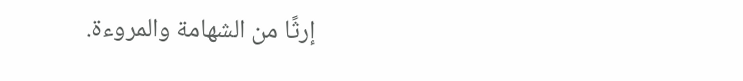إرثًا من الشهامة والمروءة.